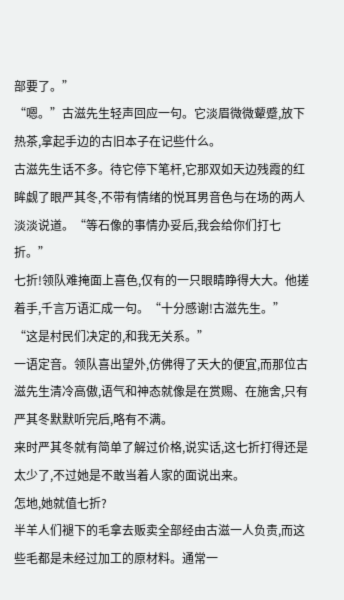部要了。”
“嗯。”古滋先生轻声回应一句。它淡眉微微颦蹙,放下热茶,拿起手边的古旧本子在记些什么。
古滋先生话不多。待它停下笔杆,它那双如天边残霞的红眸觑了眼严其冬,不带有情绪的悦耳男音色与在场的两人淡淡说道。“等石像的事情办妥后,我会给你们打七折。”
七折!领队难掩面上喜色,仅有的一只眼睛睁得大大。他搓着手,千言万语汇成一句。“十分感谢!古滋先生。”
“这是村民们决定的,和我无关系。”
一语定音。领队喜出望外,仿佛得了天大的便宜,而那位古滋先生清冷高傲,语气和神态就像是在赏赐、在施舍,只有严其冬默默听完后,略有不满。
来时严其冬就有简单了解过价格,说实话,这七折打得还是太少了,不过她是不敢当着人家的面说出来。
怎地,她就值七折?
半羊人们褪下的毛拿去贩卖全部经由古滋一人负责,而这些毛都是未经过加工的原材料。通常一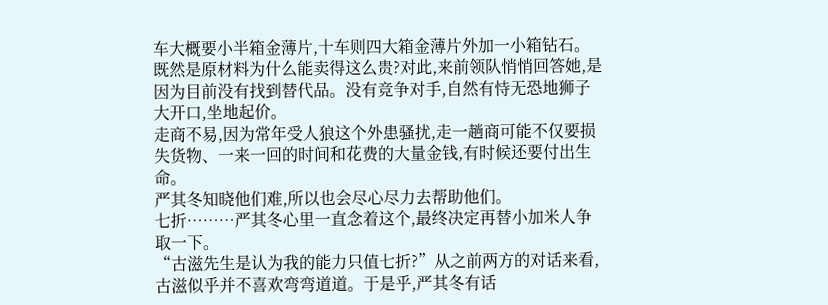车大概要小半箱金薄片,十车则四大箱金薄片外加一小箱钻石。
既然是原材料为什么能卖得这么贵?对此,来前领队悄悄回答她,是因为目前没有找到替代品。没有竞争对手,自然有恃无恐地狮子大开口,坐地起价。
走商不易,因为常年受人狼这个外患骚扰,走一趟商可能不仅要损失货物、一来一回的时间和花费的大量金钱,有时候还要付出生命。
严其冬知晓他们难,所以也会尽心尽力去帮助他们。
七折………严其冬心里一直念着这个,最终决定再替小加米人争取一下。
“古滋先生是认为我的能力只值七折?”从之前两方的对话来看,古滋似乎并不喜欢弯弯道道。于是乎,严其冬有话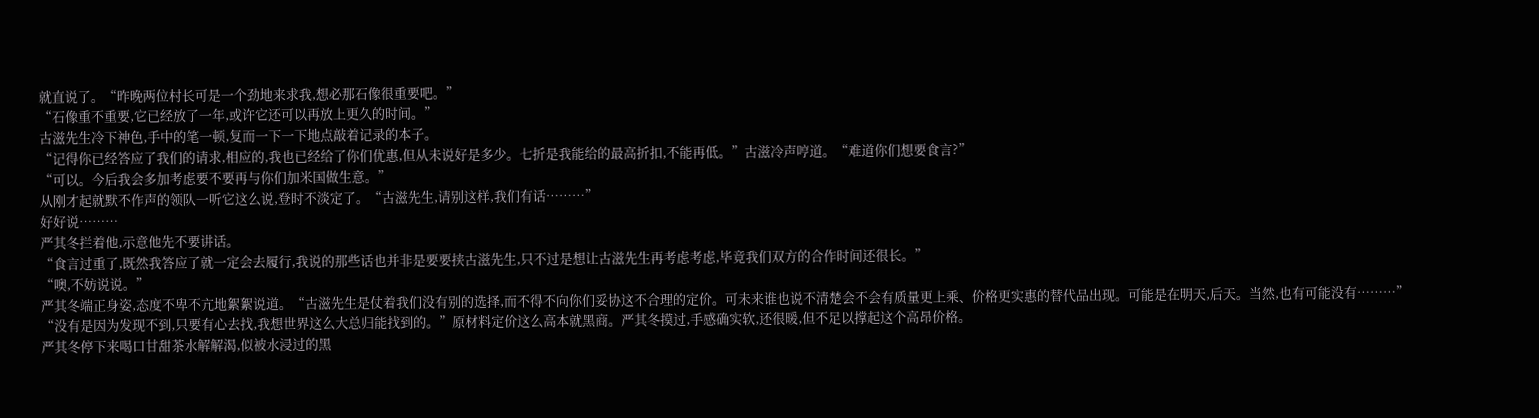就直说了。“昨晚两位村长可是一个劲地来求我,想必那石像很重要吧。”
“石像重不重要,它已经放了一年,或许它还可以再放上更久的时间。”
古滋先生冷下神色,手中的笔一顿,复而一下一下地点敲着记录的本子。
“记得你已经答应了我们的请求,相应的,我也已经给了你们优惠,但从未说好是多少。七折是我能给的最高折扣,不能再低。”古滋冷声哼道。“难道你们想要食言?”
“可以。今后我会多加考虑要不要再与你们加米国做生意。”
从刚才起就默不作声的领队一听它这么说,登时不淡定了。“古滋先生,请别这样,我们有话………”
好好说………
严其冬拦着他,示意他先不要讲话。
“食言过重了,既然我答应了就一定会去履行,我说的那些话也并非是要要挟古滋先生,只不过是想让古滋先生再考虑考虑,毕竟我们双方的合作时间还很长。”
“噢,不妨说说。”
严其冬端正身姿,态度不卑不亢地絮絮说道。“古滋先生是仗着我们没有别的选择,而不得不向你们妥协这不合理的定价。可未来谁也说不清楚会不会有质量更上乘、价格更实惠的替代品出现。可能是在明天,后天。当然,也有可能没有………”
“没有是因为发现不到,只要有心去找,我想世界这么大总归能找到的。”原材料定价这么高本就黑商。严其冬摸过,手感确实软,还很暖,但不足以撑起这个高昂价格。
严其冬停下来喝口甘甜茶水解解渴,似被水浸过的黑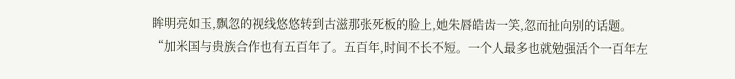眸明亮如玉,飘忽的视线悠悠转到古滋那张死板的脸上,她朱唇皓齿一笑,忽而扯向别的话题。
“加米国与贵族合作也有五百年了。五百年,时间不长不短。一个人最多也就勉强活个一百年左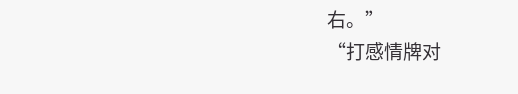右。”
“打感情牌对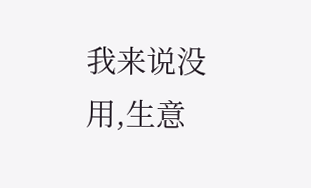我来说没用,生意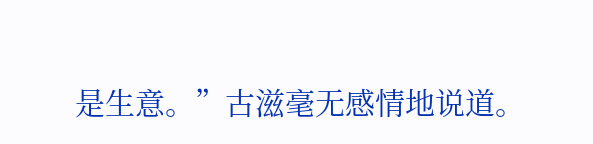是生意。”古滋毫无感情地说道。